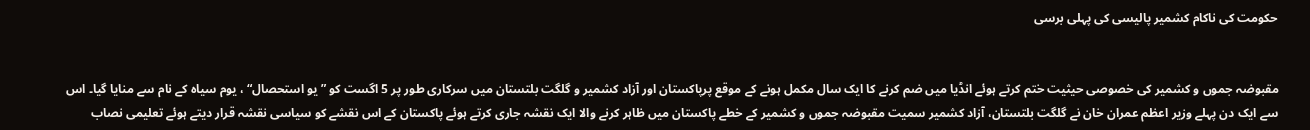حکومت کی ناکام کشمیر پالیسی کی پہلی برسی


مقبوضہ جموں و کشمیر کی خصوصی حیثیت ختم کرتے ہوئے انڈیا میں ضم کرنے کا ایک سال مکمل ہونے کے موقع پرپاکستان اور آزاد کشمیر و گلگت بلتستان میں سرکاری طور پر 5 اگست کو ”یو استحصال“ ، یوم سیاہ کے نام سے منایا گیا۔ اس سے ایک دن پہلے وزیر اعظم عمران خان نے گلگت بلتستان، آزاد کشمیر سمیت مقبوضہ جموں و کشمیر کے خطے پاکستان میں ظاہر کرنے والا ایک نقشہ جاری کرتے ہوئے پاکستان کے اس نقشے کو سیاسی نقشہ قرار دیتے ہوئے تعلیمی نصاب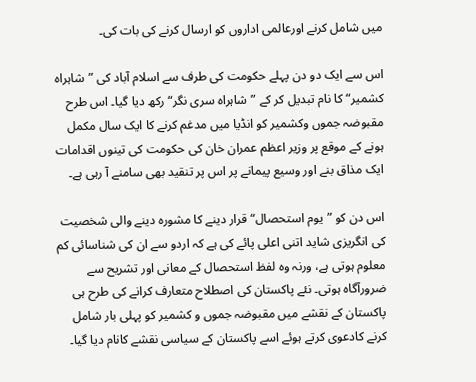میں شامل کرنے اورعالمی اداروں کو ارسال کرنے کی بات کی۔

اس سے ایک دو دن پہلے حکومت کی طرف سے اسلام آباد کی ”شاہراہ کشمیر“ کا نام تبدیل کر کے ”شاہراہ سری نگر“ رکھ دیا گیا۔ اس طرح مقبوضہ جموں وکشمیر کو انڈیا میں مدغم کرنے کا ایک سال مکمل ہونے کے موقع پر وزیر اعظم عمران خان کی حکومت کی تینوں اقدامات ایک مذاق بنے اور وسیع پیمانے پر اس پر تنقید بھی سامنے آ رہی ہے۔

اس دن کو ”یوم استحصال“ قرار دینے کا مشورہ دینے والی شخصیت کی انگریزی شاید اتنی اعلی پائے کی ہے کہ اردو سے ان کی شناسائی کم معلوم ہوتی ہے، ورنہ وہ لفظ استحصال کے معانی اور تشریح سے ضرورآگاہ ہوتی۔ نئے پاکستان کی اصطلاح متعارف کرانے کی طرح ہی پاکستان کے نقشے میں مقبوضہ جموں و کشمیر کو پہلی بار شامل کرنے کادعوی کرتے ہوئے اسے پاکستان کے سیاسی نقشے کانام دیا گیا۔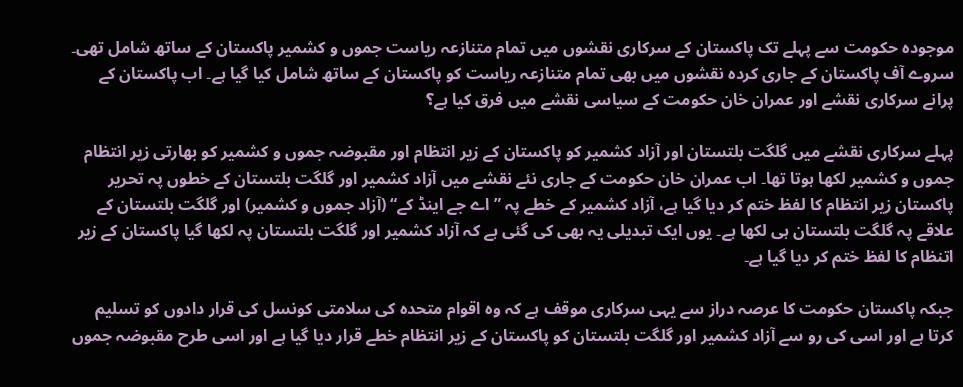موجودہ حکومت سے پہلے تک پاکستان کے سرکاری نقشوں میں تمام متنازعہ ریاست جموں و کشمیر پاکستان کے ساتھ شامل تھی۔ سروے آف پاکستان کے جاری کردہ نقشوں میں بھی تمام متنازعہ ریاست کو پاکستان کے ساتھ شامل کیا گیا ہے۔ اب پاکستان کے پرانے سرکاری نقشے اور عمران خان حکومت کے سیاسی نقشے میں فرق کیا ہے؟

پہلے سرکاری نقشے میں گلگت بلتستان اور آزاد کشمیر کو پاکستان کے زیر انتظام اور مقبوضہ جموں و کشمیر کو بھارتی زیر انتظام جموں و کشمیر لکھا ہوتا تھا۔ اب عمران خان حکومت کے جاری نئے نقشے میں آزاد کشمیر اور گلگت بلتستان کے خطوں پہ تحریر پاکستان زیر انتظام کا لفظ ختم کر دیا گیا ہے، آزاد کشمیر کے خطے پہ ”اے جے اینڈ کے“ (آزاد جموں و کشمیر) اور گلگت بلتستان کے علاقے پہ گلگت بلتستان ہی لکھا ہے۔ یوں ایک تبدیلی یہ بھی کی گئی ہے کہ آزاد کشمیر اور گلگت بلتستان پہ لکھا گیا پاکستان کے زیر اتنظام کا لفظ ختم کر دیا گیا ہے۔

جبکہ پاکستان حکومت کا عرصہ دراز سے یہی سرکاری موقف ہے کہ وہ اقوام متحدہ کی سلامتی کونسل کی قرار دادوں کو تسلیم کرتا ہے اور اسی کی رو سے آزاد کشمیر اور گلگت بلتستان کو پاکستان کے زیر انتظام خطے قرار دیا گیا ہے اور اسی طرح مقبوضہ جموں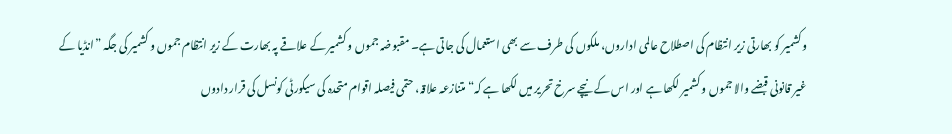وکشمیر کو بھارتی زیر انتظام کی اصطلاح عالمی اداروں، ملکوں کی طرف سے بھی استعمال کی جاتی ہے۔ مقبوضہ جموں و کشمیر کے علاقے پہ بھارت کے زیر انتظام جموں و کشمیر کی جگہ ”انڈیا کے غیر قانونی قبضے والا جموں و کشمیر لکھا ہے اور اس کے نیچے سرخ تحریر میں لکھا ہے کہ“ متنازعہ علاقہ، حتمی فیصلہ اقوام متحدہ کی سیکورٹی کونسل کی قرار دادوں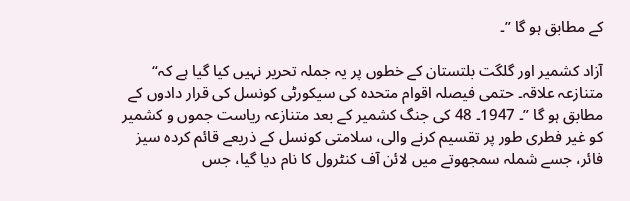کے مطابق ہو گا ”۔

آزاد کشمیر اور گلگت بلتستان کے خطوں پر یہ جملہ تحریر نہیں کیا گیا ہے کہ“ متنازعہ علاقہ۔ حتمی فیصلہ اقوام متحدہ کی سیکورٹی کونسل کی قرار دادوں کے مطابق ہو گا ”۔ 1947۔ 48 کی جنگ کشمیر کے بعد متنازعہ ریاست جموں و کشمیر کو غیر فطری طور پر تقسیم کرنے والی، سلامتی کونسل کے ذریعے قائم کردہ سیز فائر، جسے شملہ سمجھوتے میں لائن آف کنٹرول کا نام دیا گیا، جس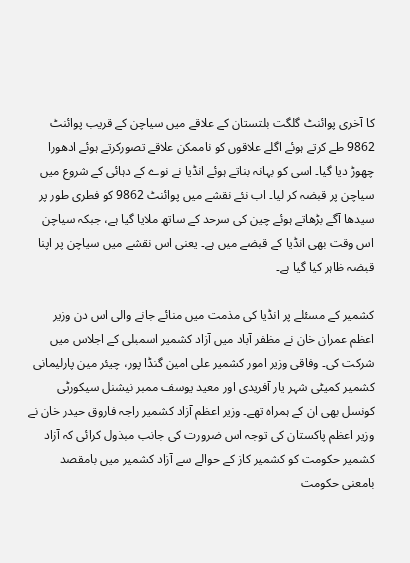کا آخری پوائنٹ گلگت بلتستان کے علاقے میں سیاچن کے قریب پوائنٹ 9862 طے کرتے ہوئے اگلے علاقوں کو ناممکن علاقے تصورکرتے ہوئے ادھورا چھوڑ دیا گیا۔ اسی کو بہانہ بناتے ہوئے انڈیا نے نوے کے دہائی کے شروع میں سیاچن پر قبضہ کر لیا۔ اب نئے نقشے میں پوائنٹ 9862 کو فطری طور پر سیدھا آگے بڑھاتے ہوئے چین کی سرحد کے ساتھ ملایا گیا ہے، جبکہ سیاچن اس وقت بھی انڈیا کے قبضے میں ہے۔ یعنی اس نقشے میں سیاچن پر اپنا قبضہ ظاہر کیا گیا ہے۔

کشمیر کے مسئلے پر انڈیا کی مذمت میں منائے جانے والی اس دن وزیر اعظم عمران خان نے مظفر آباد میں آزاد کشمیر اسمبلی کے اجلاس میں شرکت کی۔ وفاقی وزیر امور کشمیر علی امین گنڈا پور، چیئر مین پارلیمانی کشمیر کمیٹی شہر یار آفریدی اور معید یوسف ممبر نیشنل سیکورٹی کونسل بھی ان کے ہمراہ تھے۔ وزیر اعظم آزاد کشمیر راجہ فاروق حیدر خان نے وزیر اعظم پاکستان کی توجہ اس ضرورت کی جانب مبذول کرائی کہ آزاد کشمیر حکومت کو کشمیر کاز کے حوالے سے آزاد کشمیر میں بامقصد بامعنی حکومت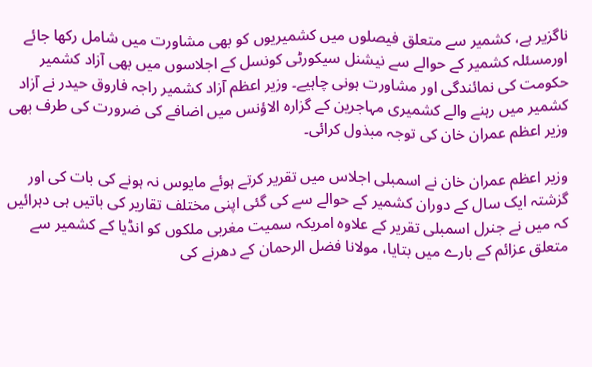ناگزیر ہے، کشمیر سے متعلق فیصلوں میں کشمیریوں کو بھی مشاورت میں شامل رکھا جائے اورمسئلہ کشمیر کے حوالے سے نیشنل سیکورٹی کونسل کے اجلاسوں میں بھی آزاد کشمیر حکومت کی نمائندگی اور مشاورت ہونی چاہیے۔ وزیر اعظم آزاد کشمیر راجہ فاروق حیدر نے آزاد کشمیر میں رہنے والے کشمیری مہاجرین کے گزارہ الاؤنس میں اضافے کی ضرورت کی طرف بھی وزیر اعظم عمران خان کی توجہ مبذول کرائی۔

وزیر اعظم عمران خان نے اسمبلی اجلاس میں تقریر کرتے ہوئے مایوس نہ ہونے کی بات کی اور گزشتہ ایک سال کے دوران کشمیر کے حوالے سے کی گئی اپنی مختلف تقاریر کی باتیں ہی دہرائیں کہ میں نے جنرل اسمبلی تقریر کے علاوہ امریکہ سمیت مغربی ملکوں کو انڈیا کے کشمیر سے متعلق عزائم کے بارے میں بتایا، مولانا فضل الرحمان کے دھرنے کی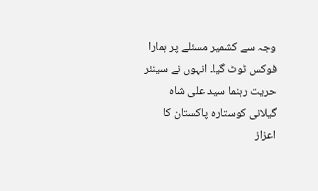وجہ سے کشمیر مسئلے پر ہمارا فوکس ٹوٹ گیا۔ انہوں نے سینئر حریت رہنما سید علی شاہ گیلانی کوستارہ پاکستان کا اعزاز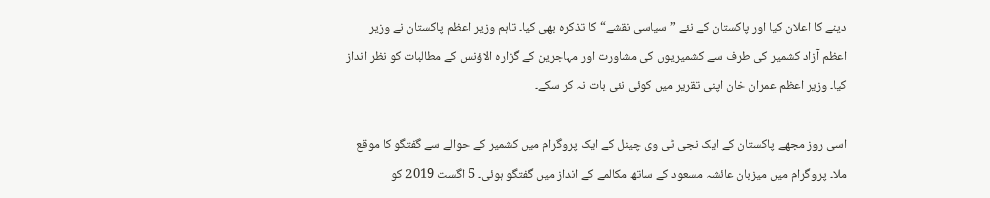دینے کا اعلان کیا اور پاکستان کے نئے ”سیاسی نقشے“ کا تذکرہ بھی کیا۔ تاہم وزیر اعظم پاکستان نے وزیر اعظم آزاد کشمیر کی طرف سے کشمیریوں کی مشاورت اور مہاجرین کے گزارہ الاؤنس کے مطالبات کو نظر انداز کیا۔ وزیر اعظم عمران خان اپنی تقریر میں کوئی نئی بات نہ کر سکے۔

اسی روز مجھے پاکستان کے ایک نجی ٹی وی چینل کے ایک پروگرام میں کشمیر کے حوالے سے گفتگو کا موقع ملا۔ پروگرام میں میزبان عائشہ مسعود کے ساتھ مکالمے کے انداز میں گفتگو ہوئی۔ 5 اگست 2019 کو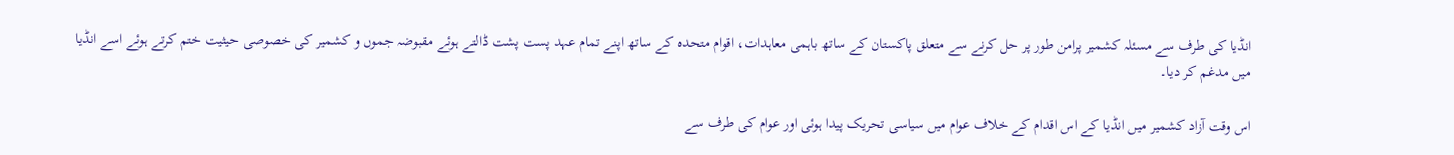انڈیا کی طرف سے مسئلہ کشمیر پرامن طور پر حل کرنے سے متعلق پاکستان کے ساتھ باہمی معاہدات، اقوام متحدہ کے ساتھ اپنے تمام عہد پست پشت ڈالتے ہوئے مقبوضہ جموں و کشمیر کی خصوصی حیثیت ختم کرتے ہوئے اسے انڈیا میں مدغم کر دیا۔

اس وقت آزاد کشمیر میں انڈیا کے اس اقدام کے خلاف عوام میں سیاسی تحریک پیدا ہوئی اور عوام کی طرف سے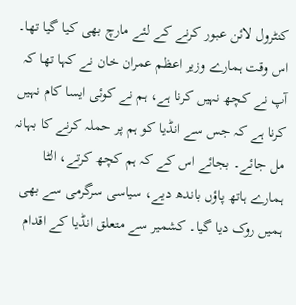کنٹرول لائن عبور کرنے کے لئے مارچ بھی کیا گیا تھا۔ اس وقت ہمارے وزیر اعظم عمران خان نے کہا تھا کہ آپ نے کچھ نہیں کرنا ہے، ہم نے کوئی ایسا کام نہیں کرنا ہے کہ جس سے انڈیا کو ہم پر حملہ کرنے کا بہانہ مل جائے۔ بجائے اس کے کہ ہم کچھ کرتے، الٹا ہمارے ہاتھ پاؤں باندھ دیے، سیاسی سرگرمی سے بھی ہمیں روک دیا گیا۔ کشمیر سے متعلق انڈیا کے اقدام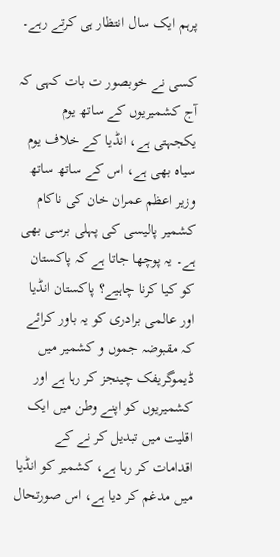پرہم ایک سال انتظار ہی کرتے رہے۔

کسی نے خوبصور ت بات کہی کہ آج کشمیریوں کے ساتھ یوم یکجہتی ہے، انڈیا کے خلاف یوم سیاہ بھی ہے، اس کے ساتھ ساتھ وزیر اعظم عمران خان کی ناکام کشمیر پالیسی کی پہلی برسی بھی ہے۔ یہ پوچھا جاتا ہے کہ پاکستان کو کیا کرنا چاہیے؟ پاکستان انڈیا اور عالمی برادری کو یہ باور کرائے کہ مقبوضہ جموں و کشمیر میں ڈیموگریفک چینجز کر رہا ہے اور کشمیریوں کو اپنے وطن میں ایک اقلیت میں تبدیل کر نے کے اقدامات کر رہا ہے، کشمیر کو انڈیا میں مدغم کر دیا ہے، اس صورتحال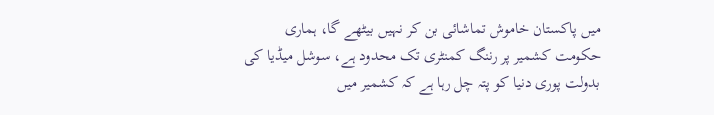میں پاکستان خاموش تماشائی بن کر نہیں بیٹھے گا، ہماری حکومت کشمیر پر رننگ کمنٹری تک محدود ہے، سوشل میڈیا کی بدولت پوری دنیا کو پتہ چل رہا ہے کہ کشمیر میں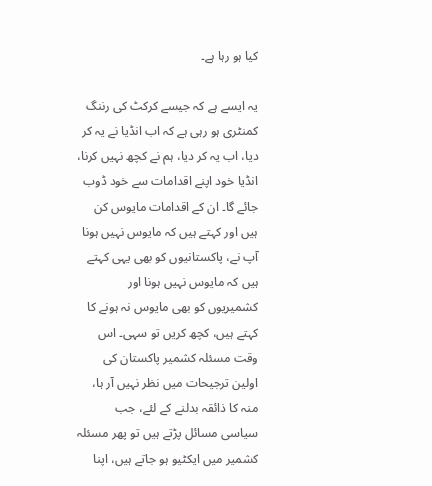کیا ہو رہا ہے۔

یہ ایسے ہے کہ جیسے کرکٹ کی رننگ کمنٹری ہو رہی ہے کہ اب انڈیا نے یہ کر دیا، اب یہ کر دیا، ہم نے کچھ نہیں کرنا، انڈیا خود اپنے اقدامات سے خود ڈوب جائے گا۔ ان کے اقدامات مایوس کن ہیں اور کہتے ہیں کہ مایوس نہیں ہونا آپ نے، پاکستانیوں کو بھی یہی کہتے ہیں کہ مایوس نہیں ہونا اور کشمیریوں کو بھی مایوس نہ ہونے کا کہتے ہیں، کچھ کریں تو سہی۔ اس وقت مسئلہ کشمیر پاکستان کی اولین ترجیحات میں نظر نہیں آر ہا، منہ کا ذائقہ بدلنے کے لئے، جب سیاسی مسائل پڑتے ہیں تو پھر مسئلہ کشمیر میں ایکٹیو ہو جاتے ہیں، اپنا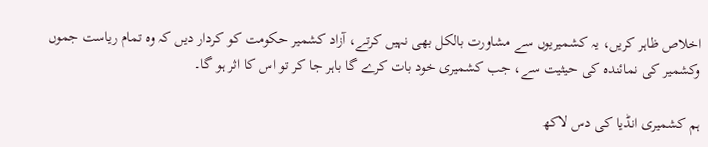اخلاص ظاہر کریں، یہ کشمیریوں سے مشاورت بالکل بھی نہیں کرتے، آزاد کشمیر حکومت کو کردار دیں کہ وہ تمام ریاست جموں وکشمیر کی نمائندہ کی حیثیت سے، جب کشمیری خود بات کرے گا باہر جا کر تو اس کا اثر ہو گا۔

ہم کشمیری انڈیا کی دس لاکھ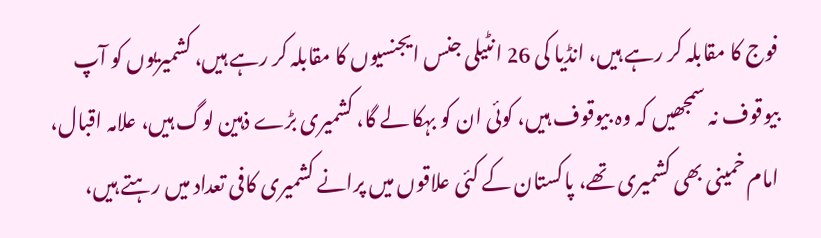فوج کا مقابلہ کر رہے ہیں، انڈیا کی 26 انٹیلی جنس ایجنسیوں کا مقابلہ کر رہے ہیں، کشمیریوں کو آپ بیوقوف نہ سمجھیں کہ وہ بیوقوف ہیں، کوئی ان کو بہکا لے گا، کشمیری بڑے ذہین لوگ ہیں، علامہ اقبال، امام خمینی بھی کشمیری تھے، پاکستان کے کئی علاقوں میں پرانے کشمیری کافی تعداد میں رہتے ہیں،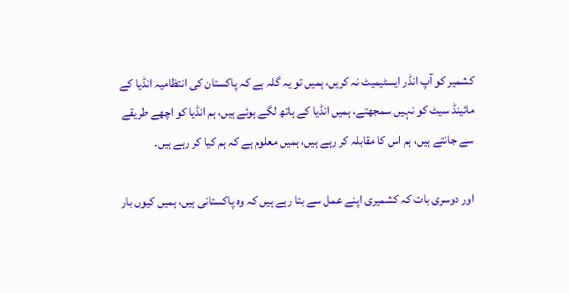کشمیر کو آپ انڈر ایسٹیمیٹ نہ کریں، ہمیں تو یہ گلہ ہے کہ پاکستان کی انتظامیہ انڈیا کے مائینڈ سیٹ کو نہیں سمجھتے، ہمیں انڈیا کے ہاتھ لگے ہوئے ہیں، ہم انڈیا کو اچھے طریقے سے جانتے ہیں، ہم اس کا مقابلہ کر رہے ہیں، ہمیں معلوم ہے کہ ہم کیا کر رہے ہیں۔

اور دوسری بات کہ کشمیری اپنے عمل سے بتا رہے ہیں کہ وہ پاکستانی ہیں، ہمیں کیوں بار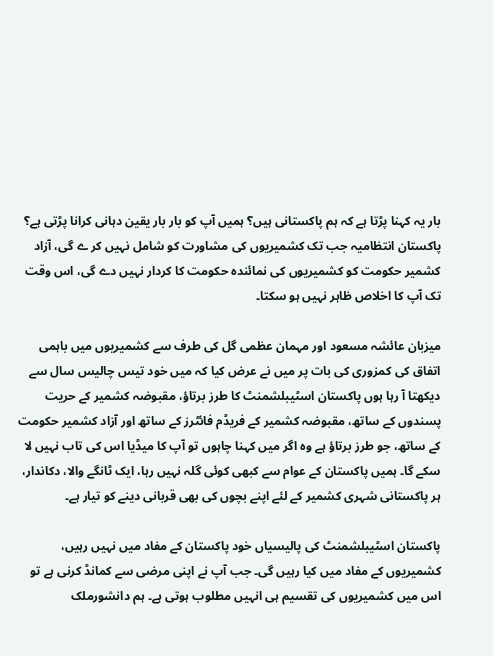بار یہ کہنا پڑتا ہے کہ ہم پاکستانی ہیں؟ ہمیں آپ کو بار بار یقین دہانی کرانا پڑتی ہے؟ پاکستان انتظامیہ جب تک کشمیریوں کی مشاورت کو شامل نہیں کر ے گی، آزاد کشمیر حکومت کو کشمیریوں کی نمائندہ حکومت کا کردار نہیں دے گی، اس وقت تک آپ کا اخلاص ظاہر نہیں ہو سکتا۔

میزبان عائشہ مسعود اور مہمان عظمی گل کی طرف سے کشمیریوں میں باہمی اتفاق کی کمزوری کی بات پر میں نے عرض کیا کہ میں خود تیس چالیس سال سے دیکھتا آ رہا ہوں پاکستان اسٹیبلشمنٹ کا طرز برتاؤ، مقبوضہ کشمیر کے حریت پسندوں کے ساتھ، مقبوضہ کشمیر کے فریڈم فائٹرز کے ساتھ اور آزاد کشمیر حکومت کے ساتھ، جو طرز برتاؤ ہے وہ اگر میں کہنا چاہوں تو آپ کا میڈیا اس کی تاب نہیں لا سکے گا۔ ہمیں پاکستان کے عوام سے کبھی کوئی گلہ نہیں رہا، ایک ٹانگے والا، دکاندار، ہر پاکستانی شہری کشمیر کے لئے اپنے بچوں کی بھی قربانی دینے کو تیار ہے۔

پاکستان اسٹیبلشمنٹ کی پالیسیاں خود پاکستان کے مفاد میں نہیں رہیں، کشمیریوں کے مفاد میں کیا رہیں گی۔ جب آپ نے اپنی مرضی سے کمانڈ کرنی ہے تو اس میں کشمیریوں کی تقسیم ہی انہیں مطلوب ہوتی ہے۔ ہم دانشورملک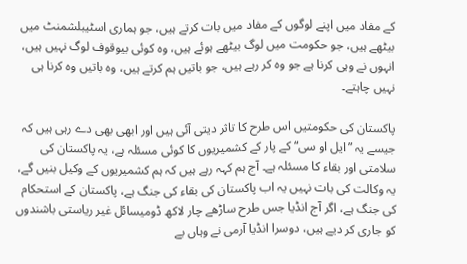کے مفاد میں اپنے لوگوں کے مفاد میں بات کرتے ہیں، جو ہماری اسٹیبلشمنٹ میں بیٹھے ہیں، جو حکومت میں لوگ بیٹھے ہوئے ہیں، وہ کوئی بیوقوف لوگ نہیں ہیں، انہوں نے وہی کرنا ہے جو وہ کر رہے ہیں، جو باتیں ہم کرتے ہیں، وہ باتیں وہ کرنا ہی نہیں چاہتے۔

پاکستان کی حکومتیں اس طرح کا تاثر دیتی آئی ہیں اور ابھی بھی دے رہی ہیں کہ جیسے یہ ”ایل او سی“ کے پار کے کشمیریوں کا کوئی مسئلہ ہے، یہ پاکستان کی سلامتی اور بقاء کا مسئلہ ہے۔ آج ہم کہہ رہے ہیں کہ ہم کشمیریوں کے وکیل بنیں گے، یہ وکالت کی بات نہیں یہ اب پاکستان کی بقاء کی جنگ ہے، پاکستان کے استحکام کی جنگ ہے، اگر آج انڈیا جس طرح ساڑھے چار لاکھ ڈومیسائل غیر ریاستی باشندوں کو جاری کر دیے ہیں، دوسرا انڈیا آرمی نے وہاں بے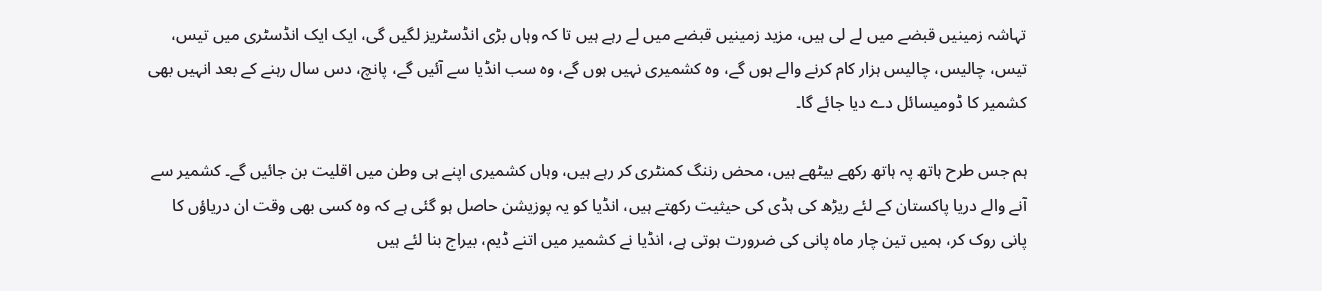تہاشہ زمینیں قبضے میں لے لی ہیں، مزید زمینیں قبضے میں لے رہے ہیں تا کہ وہاں بڑی انڈسٹریز لگیں گی، ایک ایک انڈسٹری میں تیس، تیس، چالیس، چالیس ہزار کام کرنے والے ہوں گے، وہ کشمیری نہیں ہوں گے، وہ سب انڈیا سے آئیں گے، پانچ، دس سال رہنے کے بعد انہیں بھی کشمیر کا ڈومیسائل دے دیا جائے گا۔

ہم جس طرح ہاتھ پہ ہاتھ رکھے بیٹھے ہیں، محض رننگ کمنٹری کر رہے ہیں، وہاں کشمیری اپنے ہی وطن میں اقلیت بن جائیں گے۔ کشمیر سے آنے والے دریا پاکستان کے لئے ریڑھ کی ہڈی کی حیثیت رکھتے ہیں، انڈیا کو یہ پوزیشن حاصل ہو گئی ہے کہ وہ کسی بھی وقت ان دریاؤں کا پانی روک کر، ہمیں تین چار ماہ پانی کی ضرورت ہوتی ہے، انڈیا نے کشمیر میں اتنے ڈیم، بیراج بنا لئے ہیں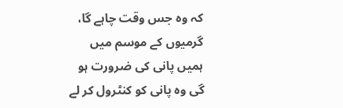کہ وہ جس وقت چاہے گا، گرمیوں کے موسم میں ہمیں پانی کی ضرورت ہو گی وہ پانی کو کنٹرول کر لے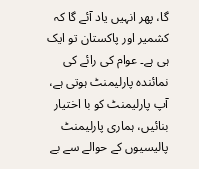گا، پھر انہیں یاد آئے گا کہ کشمیر اور پاکستان تو ایک ہی ہے۔ عوام کی رائے کی نمائندہ پارلیمنٹ ہوتی ہے، آپ پارلیمنٹ کو با اختیار بنائیں، ہماری پارلیمنٹ پالیسیوں کے حوالے سے بے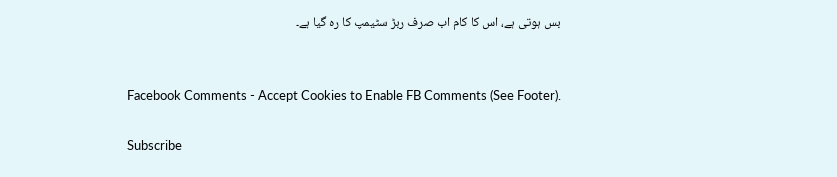بس ہوتی ہے، اس کا کام اب صرف ربڑ سٹیمپ کا رہ گیا ہے۔


Facebook Comments - Accept Cookies to Enable FB Comments (See Footer).

Subscribe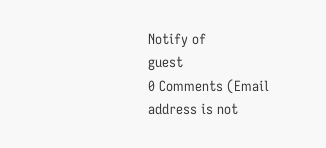Notify of
guest
0 Comments (Email address is not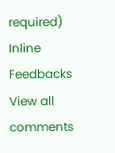required)
Inline Feedbacks
View all comments